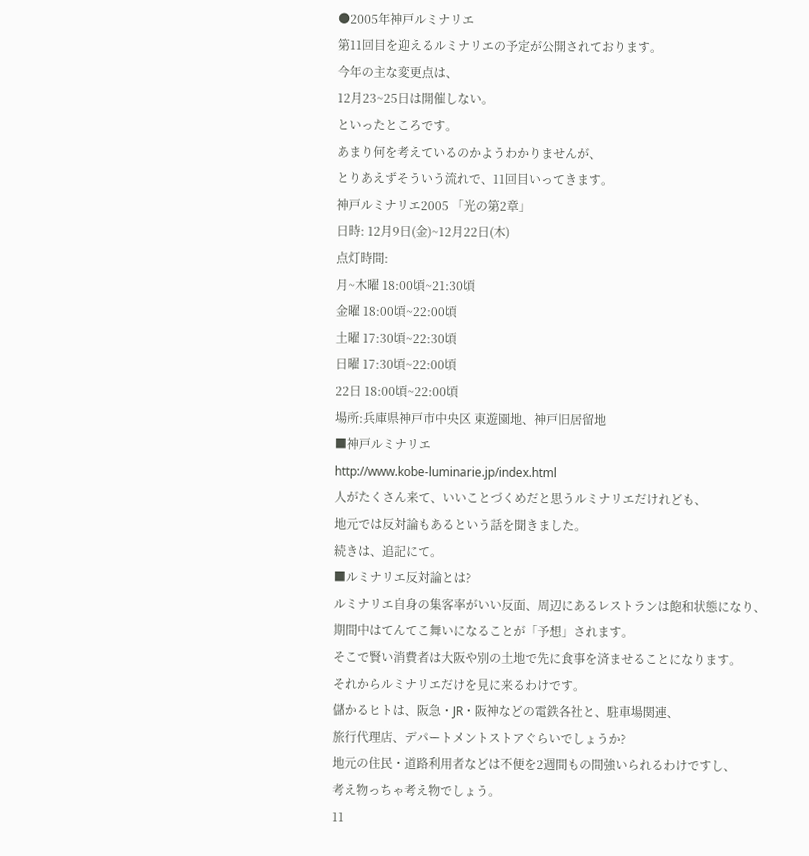●2005年神戸ルミナリエ
第11回目を迎えるルミナリエの予定が公開されております。
今年の主な変更点は、
12月23~25日は開催しない。
といったところです。
あまり何を考えているのかようわかりませんが、
とりあえずそういう流れで、11回目いってきます。
神戸ルミナリエ2005 「光の第2章」
日時: 12月9日(金)~12月22日(木)
点灯時間:
月~木曜 18:00頃~21:30頃
金曜 18:00頃~22:00頃
土曜 17:30頃~22:30頃
日曜 17:30頃~22:00頃
22日 18:00頃~22:00頃
場所:兵庫県神戸市中央区 東遊園地、神戸旧居留地
■神戸ルミナリエ
http://www.kobe-luminarie.jp/index.html
人がたくさん来て、いいことづくめだと思うルミナリエだけれども、
地元では反対論もあるという話を聞きました。
続きは、追記にて。
■ルミナリエ反対論とは?
ルミナリエ自身の集客率がいい反面、周辺にあるレストランは飽和状態になり、
期間中はてんてこ舞いになることが「予想」されます。
そこで賢い消費者は大阪や別の土地で先に食事を済ませることになります。
それからルミナリエだけを見に来るわけです。
儲かるヒトは、阪急・JR・阪神などの電鉄各社と、駐車場関連、
旅行代理店、デパートメントストアぐらいでしょうか?
地元の住民・道路利用者などは不便を2週間もの間強いられるわけですし、
考え物っちゃ考え物でしょう。
11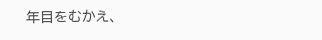年目をむかえ、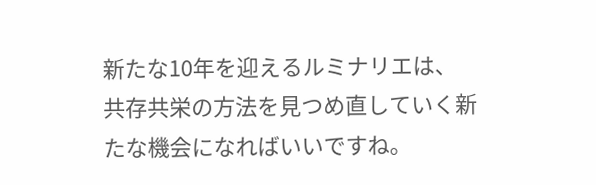新たな10年を迎えるルミナリエは、
共存共栄の方法を見つめ直していく新たな機会になればいいですね。